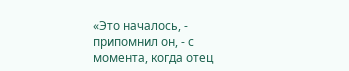«Это началось, - припомнил он, - с момента, когда отец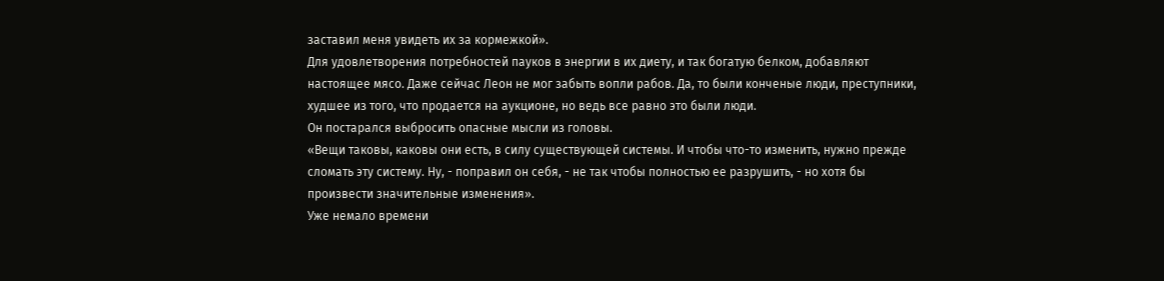заставил меня увидеть их за кормежкой».
Для удовлетворения потребностей пауков в энергии в их диету, и так богатую белком, добавляют настоящее мясо. Даже сейчас Леон не мог забыть вопли рабов. Да, то были конченые люди, преступники, худшее из того, что продается на аукционе, но ведь все равно это были люди.
Он постарался выбросить опасные мысли из головы.
«Вещи таковы, каковы они есть, в силу существующей системы. И чтобы что-то изменить, нужно прежде сломать эту систему. Ну, - поправил он себя, - не так чтобы полностью ее разрушить, - но хотя бы произвести значительные изменения».
Уже немало времени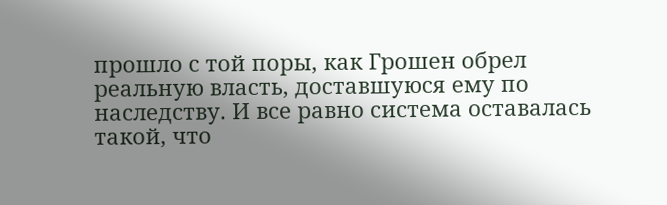прошло с той поры, как Грошен обрел реальную власть, доставшуюся ему по наследству. И все равно система оставалась такой, что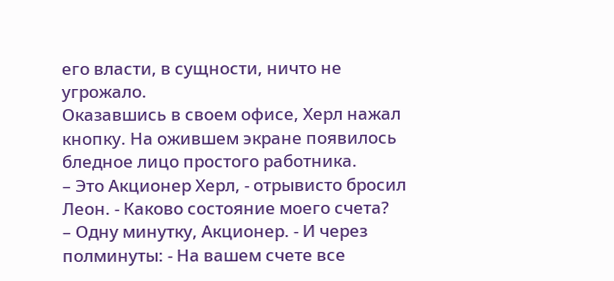его власти, в сущности, ничто не угрожало.
Оказавшись в своем офисе, Херл нажал кнопку. На ожившем экране появилось бледное лицо простого работника.
– Это Акционер Херл, - отрывисто бросил Леон. - Каково состояние моего счета?
– Одну минутку, Акционер. - И через полминуты: - На вашем счете все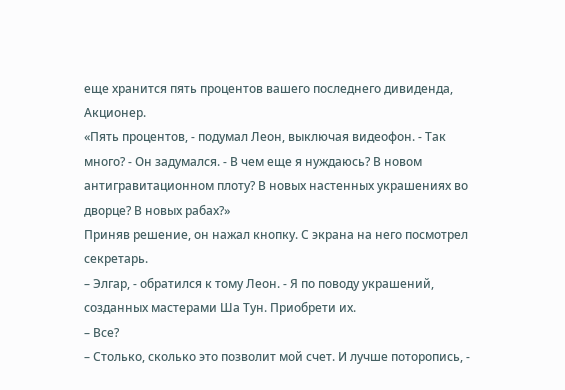еще хранится пять процентов вашего последнего дивиденда, Акционер.
«Пять процентов, - подумал Леон, выключая видеофон. - Так много? - Он задумался. - В чем еще я нуждаюсь? В новом антигравитационном плоту? В новых настенных украшениях во дворце? В новых рабах?»
Приняв решение, он нажал кнопку. С экрана на него посмотрел секретарь.
– Элгар, - обратился к тому Леон. - Я по поводу украшений, созданных мастерами Ша Тун. Приобрети их.
– Все?
– Столько, сколько это позволит мой счет. И лучше поторопись, -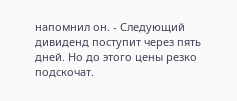напомнил он. - Следующий дивиденд поступит через пять дней. Но до этого цены резко подскочат.